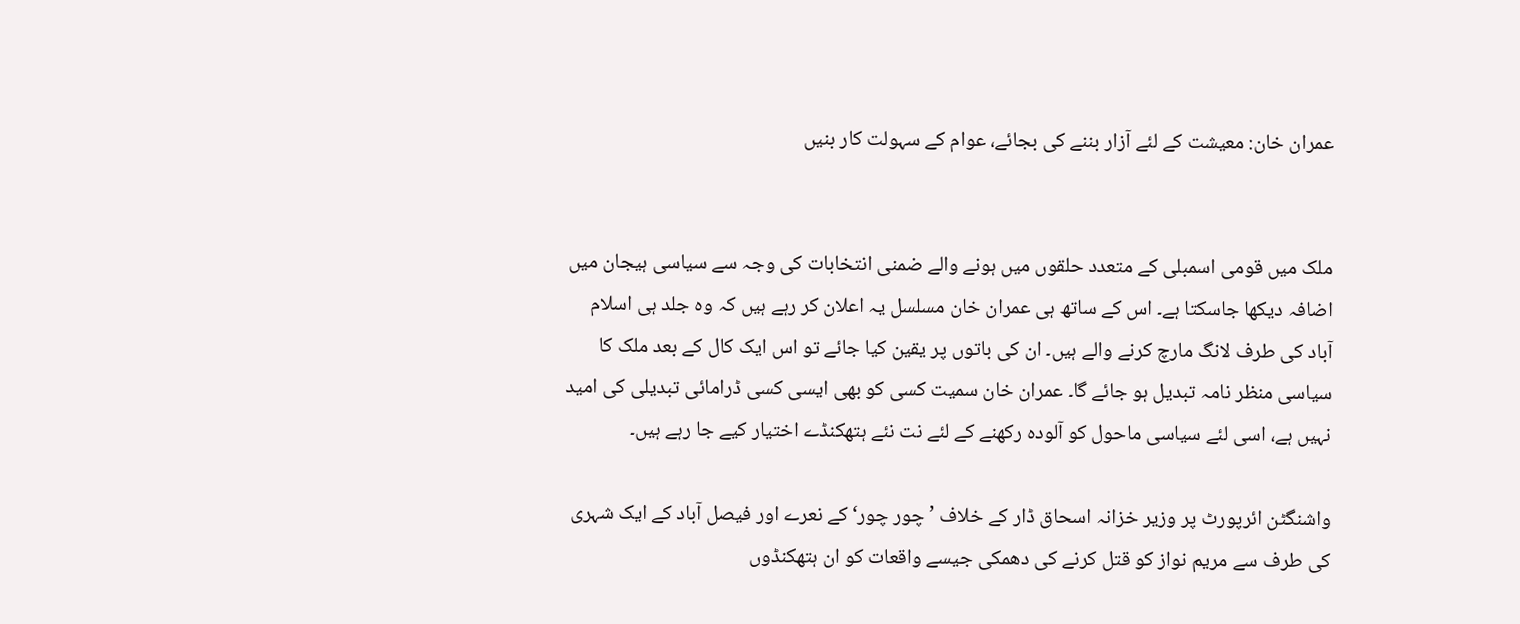عمران خان: معیشت کے لئے آزار بننے کی بجائے، عوام کے سہولت کار بنیں


ملک میں قومی اسمبلی کے متعدد حلقوں میں ہونے والے ضمنی انتخابات کی وجہ سے سیاسی ہیجان میں اضافہ دیکھا جاسکتا ہے۔ اس کے ساتھ ہی عمران خان مسلسل یہ اعلان کر رہے ہیں کہ وہ جلد ہی اسلام آباد کی طرف لانگ مارچ کرنے والے ہیں۔ ان کی باتوں پر یقین کیا جائے تو اس ایک کال کے بعد ملک کا سیاسی منظر نامہ تبدیل ہو جائے گا۔ عمران خان سمیت کسی کو بھی ایسی کسی ڈرامائی تبدیلی کی امید نہیں ہے، اسی لئے سیاسی ماحول کو آلودہ رکھنے کے لئے نت نئے ہتھکنڈے اختیار کیے جا رہے ہیں۔

واشنگٹن ائرپورٹ پر وزیر خزانہ اسحاق ڈار کے خلاف ’چور چور‘ کے نعرے اور فیصل آباد کے ایک شہری کی طرف سے مریم نواز کو قتل کرنے کی دھمکی جیسے واقعات کو ان ہتھکنڈوں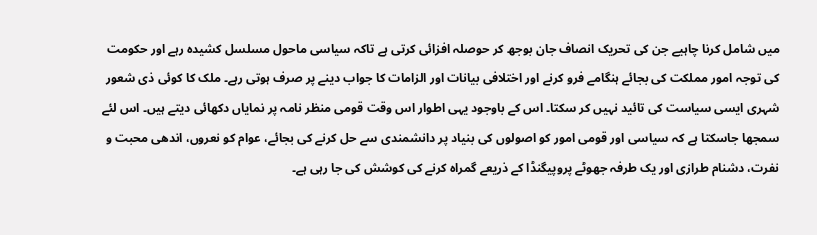میں شامل کرنا چاہیے جن کی تحریک انصاف جان بوجھ کر حوصلہ افزائی کرتی ہے تاکہ سیاسی ماحول مسلسل کشیدہ رہے اور حکومت کی توجہ امور مملکت کی بجائے ہنگامے فرو کرنے اور اختلافی بیانات اور الزامات کا جواب دینے پر صرف ہوتی رہے۔ ملک کا کوئی ذی شعور شہری ایسی سیاست کی تائید نہیں کر سکتا۔ اس کے باوجود یہی اطوار اس وقت قومی منظر نامہ پر نمایاں دکھائی دیتے ہیں۔ اس لئے سمجھا جاسکتا ہے کہ سیاسی اور قومی امور کو اصولوں کی بنیاد پر دانشمندی سے حل کرنے کی بجائے، عوام کو نعروں، اندھی محبت و نفرت، دشنام طرازی اور یک طرفہ جھوٹے پروپیگنڈا کے ذریعے گمراہ کرنے کی کوشش کی جا رہی ہے۔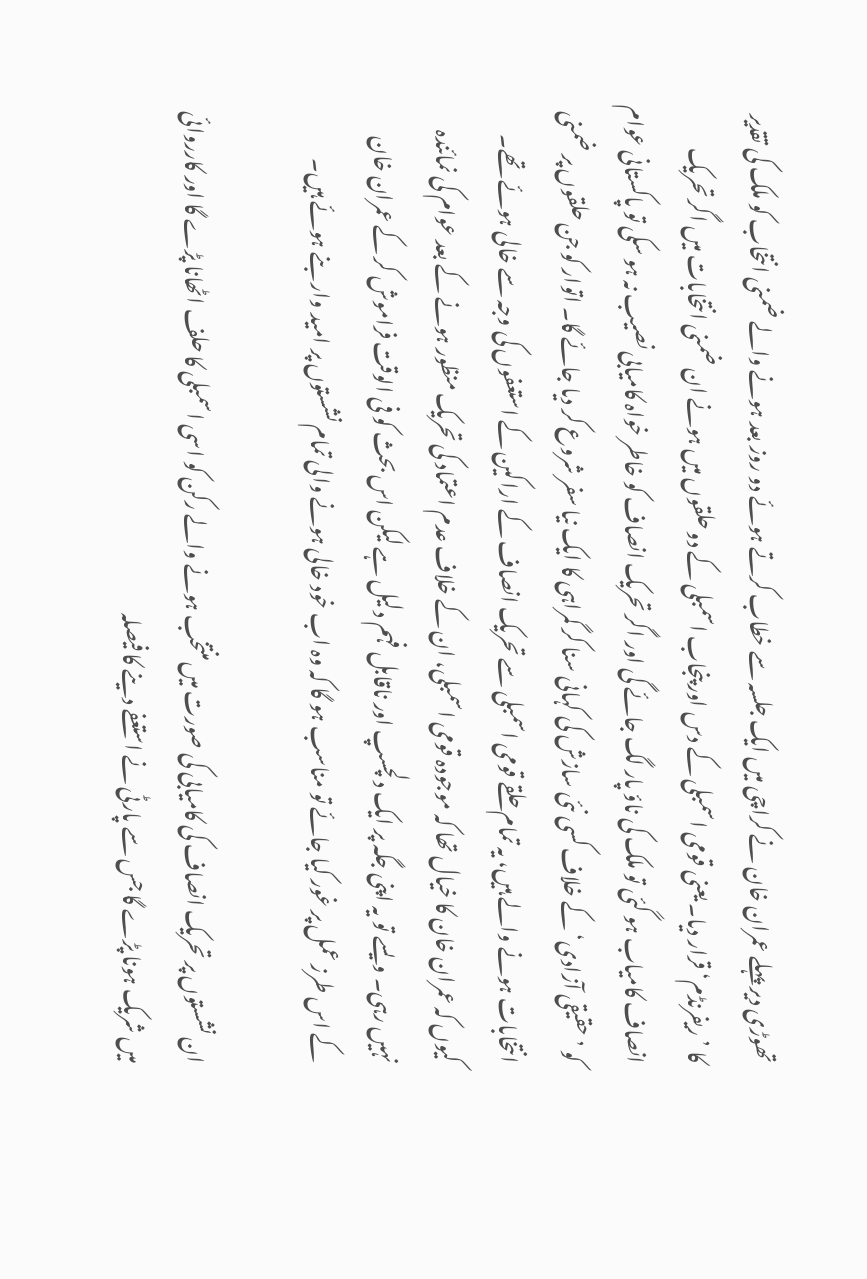تھوڑی دیر پہلے عمران خان نے کراچی میں ایک جلسہ سے خطاب کرتے ہوئے دو روز بعد ہونے والے ضمنی انتخاب کو ملک کی تقدیر کا ’ریفرنڈم‘ قرار دیا۔ یعنی قومی اسمبلی کے دس اور پنجاب اسمبلی کے دو حلقوں میں ہونے ان ضمنی انتخابات میں اگر تحریک انصاف کامیاب ہو گئی تو ملک کی ناؤ پار لگ جائے گی اور اگر تحریک انصاف کو خاطر خواہ کامیابی نصیب نہ ہو سکی تو پاکستانی عوام کو ’حقیقی آزادی‘ کے خلاف کسی نئی سازش کی کہانی سنا کر گمراہی کا ایک نیا سفر شروع کر دیا جائے گا۔ اتوار کو جن حلقوں پر ضمنی انتخابات ہونے والے ہیں، یہ تمام حلقے قومی اسمبلی سے تحریک انصاف کے اراکین کے استعفوں کی وجہ سے خالی ہوئے تھے۔ کیوں کہ عمران خان کا خیال تھا کہ موجودہ قومی اسمبلی، ان کے خلاف عدم اعتماد کی تحریک منظور ہونے کے بعد عوام کی نمائندہ نہیں رہی۔ ویسے تو یہ اپنی جگہ پر ایک دلچسپ اور ناقابل فہم دلیل ہے لیکن اس بحث کو فی الوقت فراموش کر کے عمران خان کے اس طرز عمل پر غور کیا جائے تو مناسب ہو گا کہ وہ اب خود خالی ہونے والی تمام نشستوں پر امید وار بنے ہوئے ہیں۔

ان نشستوں پر تحریک انصاف کی کامیابی کی صورت میں منتخب ہونے والے رکن کو اسی اسمبلی کا حلف اٹھانا پڑے گا اور کارروائی میں شریک ہونا پڑے گا جس سے پارٹی نے استعفے دینے کا فیصلہ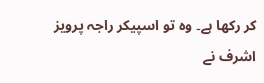کر رکھا ہے۔ وہ تو اسپیکر راجہ پرویز اشرف نے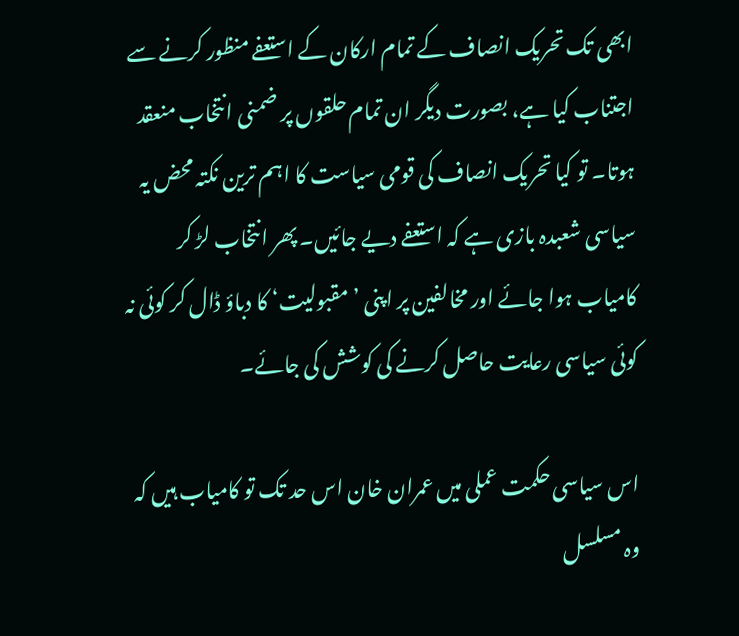ابھی تک تحریک انصاف کے تمام ارکان کے استعفے منظور کرنے سے اجتناب کیا ہے، بصورت دیگر ان تمام حلقوں پر ضمنی انتخاب منعقد ہوتا۔ تو کیا تحریک انصاف کی قومی سیاست کا اہم ترین نکتہ محض یہ سیاسی شعبدہ بازی ہے کہ استعفے دیے جائیں۔ پھر انتخاب لڑ کر کامیاب ہوا جائے اور مخالفین پر اپنی ’مقبولیت‘ کا دباؤ ڈال کر کوئی نہ کوئی سیاسی رعایت حاصل کرنے کی کوشش کی جائے۔

اس سیاسی حکمت عملی میں عمران خان اس حد تک تو کامیاب ہیں کہ وہ مسلسل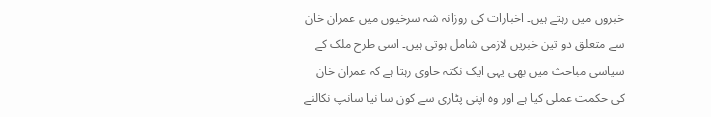خبروں میں رہتے ہیں۔ اخبارات کی روزانہ شہ سرخیوں میں عمران خان سے متعلق دو تین خبریں لازمی شامل ہوتی ہیں۔ اسی طرح ملک کے سیاسی مباحث میں بھی یہی ایک نکتہ حاوی رہتا ہے کہ عمران خان کی حکمت عملی کیا ہے اور وہ اپنی پٹاری سے کون سا نیا سانپ نکالنے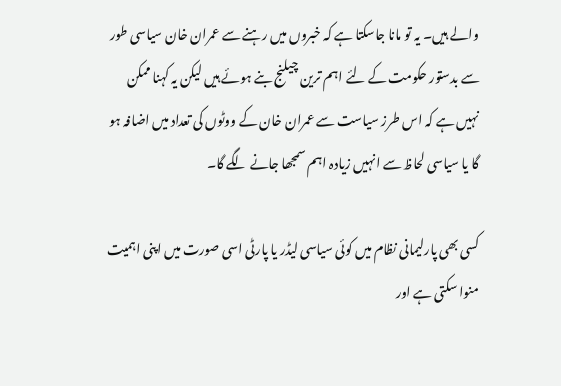والے ہیں۔ یہ تو مانا جاسکتا ہے کہ خبروں میں رہنے سے عمران خان سیاسی طور سے بدستور حکومت کے لئے اہم ترین چیلنج بنے ہوئے ہیں لیکن یہ کہنا ممکن نہیں ہے کہ اس طرز سیاست سے عمران خان کے ووٹوں کی تعداد میں اضافہ ہو گا یا سیاسی لحاظ سے انہیں زیادہ اہم سمجھا جانے لگے گا۔

کسی بھی پارلیمانی نظام میں کوئی سیاسی لیڈر یا پارٹی اسی صورت میں اپنی اہمیت منوا سکتی ہے اور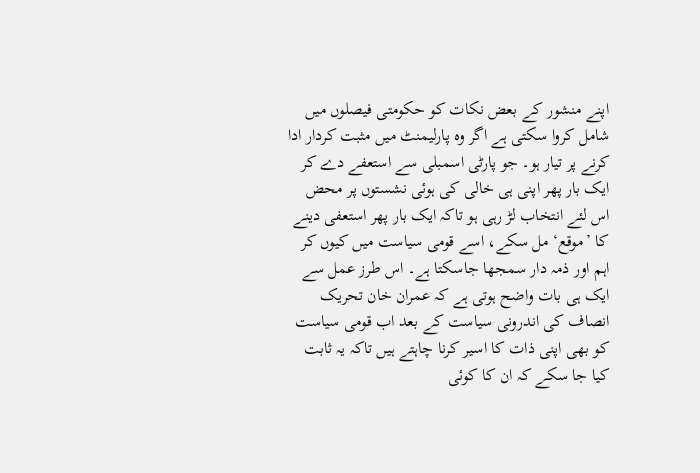اپنے منشور کے بعض نکات کو حکومتی فیصلوں میں شامل کروا سکتی ہے اگر وہ پارلیمنٹ میں مثبت کردار ادا کرنے پر تیار ہو۔ جو پارٹی اسمبلی سے استعفے دے کر ایک بار پھر اپنی ہی خالی کی ہوئی نشستوں پر محض اس لئے انتخاب لڑ رہی ہو تاکہ ایک بار پھر استعفی دینے کا ’موقع‘ مل سکے، اسے قومی سیاست میں کیوں کر اہم اور ذمہ دار سمجھا جاسکتا ہے۔ اس طرز عمل سے ایک ہی بات واضح ہوتی ہے کہ عمران خان تحریک انصاف کی اندرونی سیاست کے بعد اب قومی سیاست کو بھی اپنی ذات کا اسیر کرنا چاہتے ہیں تاکہ یہ ثابت کیا جا سکے کہ ان کا کوئی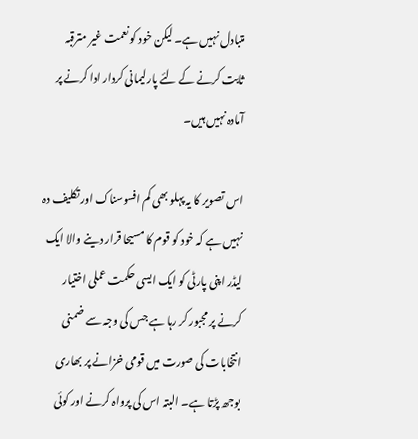متبادل نہیں ہے۔ لیکن خود کو نعمت غیر مترقبہ ثابت کرنے کے لئے پارلیمانی کردار ادا کرنے پر آمادہ نہیں ہیں۔

اس تصویر کا یہ پہلو بھی کم افسوسناک اور تکلیف دہ نہیں ہے کہ خود کو قوم کا مسیحا قرار دینے والا ایک لیڈر اپنی پارٹی کو ایک ایسی حکمت عملی اختیار کرنے پر مجبور کر رہا ہے جس کی وجہ سے ضمنی انتخابات کی صورت میں قومی خزانے پر بھاری بوجھ پڑتا ہے۔ البتہ اس کی پرواہ کرنے اور کوئی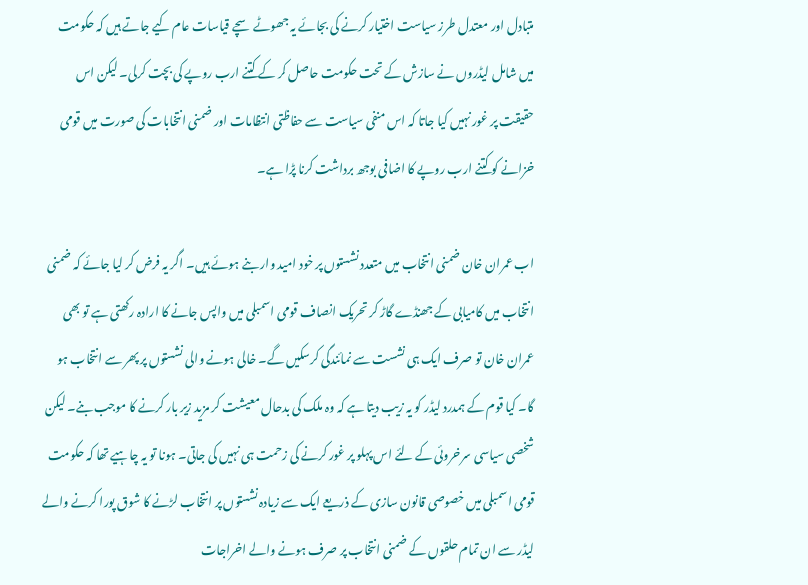متبادل اور معتدل طرز سیاست اختیار کرنے کی بجائے یہ جھوٹے سچے قیاسات عام کیے جاتے ہیں کہ حکومت میں شامل لیڈروں نے سازش کے تحت حکومت حاصل کر کے کتنے ارب روپے کی بچت کرلی۔ لیکن اس حقیقت پر غور نہیں کیا جاتا کہ اس منفی سیاست سے حفاظتی انتظامات اور ضمنی انتخابات کی صورت میں قومی خزانے کو کتنے ارب روپے کا اضافی بوجھ برداشت کرنا پڑا ہے۔

اب عمران خان ضمنی انتخاب میں متعدد نشستوں پر خود امید وار بنے ہوئے ہیں۔ اگر یہ فرض کر لیا جائے کہ ضمنی انتخاب میں کامیابی کے جھنڈے گاڑ کر تحریک انصاف قومی اسمبلی میں واپس جانے کا ارادہ رکھتی ہے تو بھی عمران خان تو صرف ایک ہی نشست سے نمائندگی کرسکیں گے۔ خالی ہونے والی نشستوں پر پھر سے انتخاب ہو گا۔ کیا قوم کے ہمدرد لیڈر کو یہ زیب دیتا ہے کہ وہ ملک کی بدحال معیشت کر مزید زیر بار کرنے کا موجب بنے۔ لیکن شخصی سیاسی سرخروئی کے لئے اس پہلو پر غور کرنے کی زحمت ہی نہیں کی جاتی۔ ہونا تو یہ چاہیے تھا کہ حکومت قومی اسمبلی میں خصوصی قانون سازی کے ذریعے ایک سے زیادہ نشستوں پر انتخاب لڑنے کا شوق پورا کرنے والے لیڈر سے ان تمام حلقوں کے ضمنی انتخاب پر صرف ہونے والے اخراجات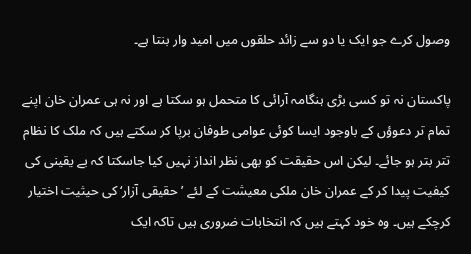وصول کرے جو ایک یا دو سے زائد حلقوں میں امید وار بنتا ہے۔

پاکستان نہ تو کسی بڑی ہنگامہ آرائی کا متحمل ہو سکتا ہے اور نہ ہی عمران خان اپنے تمام تر دعوؤں کے باوجود ایسا کوئی عوامی طوفان برپا کر سکتے ہیں کہ ملک کا نظام تتر بتر ہو جائے۔ لیکن اس حقیقت کو بھی نظر انداز نہیں کیا جاسکتا کہ بے یقینی کی کیفیت پیدا کر کے عمران خان ملکی معیشت کے لئے ’حقیقی آزار‘ کی حیثیت اختیار کرچکے ہیں۔ وہ خود کہتے ہیں کہ انتخابات ضروری ہیں تاکہ ایک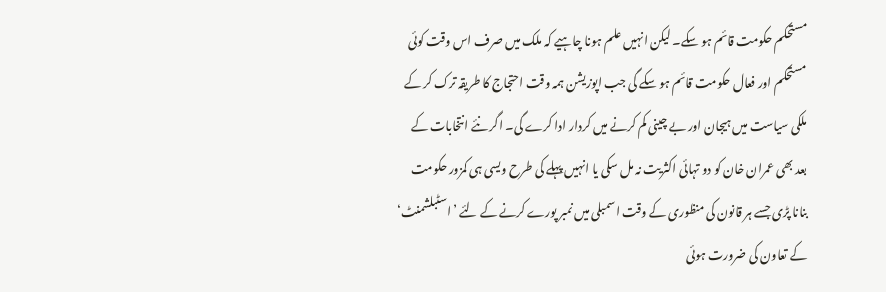مستحکم حکومت قائم ہو سکے۔ لیکن انہیں علم ہونا چاہیے کہ ملک میں صرف اس وقت کوئی مستحکم اور فعال حکومت قائم ہو سکے گی جب اپوزیشن ہمہ وقت احتجاج کا طریقہ ترک کر کے ملکی سیاست میں ہیجان اور بے چینی کم کرنے میں کردار ادا کرے گی۔ اگر نئے انتخابات کے بعد بھی عمران خان کو دو تہائی اکثریت نہ مل سکی یا انہیں پہلے کی طرح ویسی ہی کمزور حکومت بنانا پڑی جسے ہر قانون کی منظوری کے وقت اسمبلی میں نمبر پورے کرنے کے لئے ’اسٹبلشمنٹ‘ کے تعاون کی ضرورت ہوئی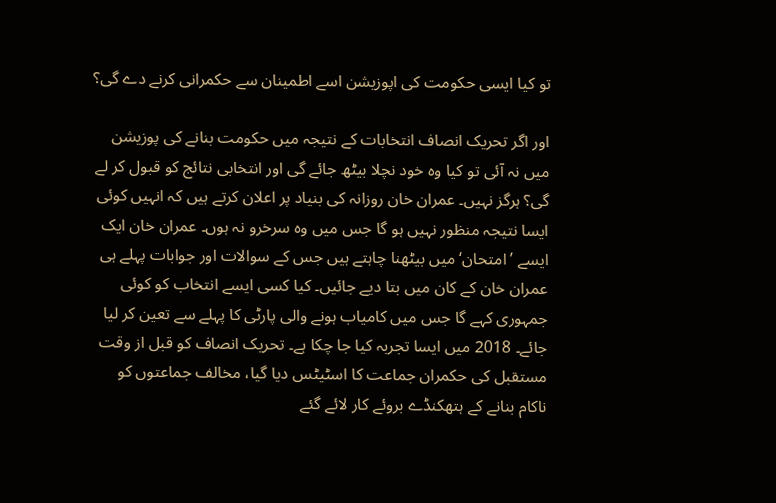تو کیا ایسی حکومت کی اپوزیشن اسے اطمینان سے حکمرانی کرنے دے گی؟

اور اگر تحریک انصاف انتخابات کے نتیجہ میں حکومت بنانے کی پوزیشن میں نہ آئی تو کیا وہ خود نچلا بیٹھ جائے گی اور انتخابی نتائج کو قبول کر لے گی؟ ہرگز نہیں۔ عمران خان روزانہ کی بنیاد پر اعلان کرتے ہیں کہ انہیں کوئی ایسا نتیجہ منظور نہیں ہو گا جس میں وہ سرخرو نہ ہوں۔ عمران خان ایک ایسے ’امتحان‘ میں بیٹھنا چاہتے ہیں جس کے سوالات اور جوابات پہلے ہی عمران خان کے کان میں بتا دیے جائیں۔ کیا کسی ایسے انتخاب کو کوئی جمہوری کہے گا جس میں کامیاب ہونے والی پارٹی کا پہلے سے تعین کر لیا جائے۔ 2018 میں ایسا تجربہ کیا جا چکا ہے۔ تحریک انصاف کو قبل از وقت مستقبل کی حکمران جماعت کا اسٹیٹس دیا گیا، مخالف جماعتوں کو ناکام بنانے کے ہتھکنڈے بروئے کار لائے گئے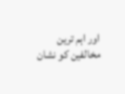اور اہم ترین مخالفین کو نشان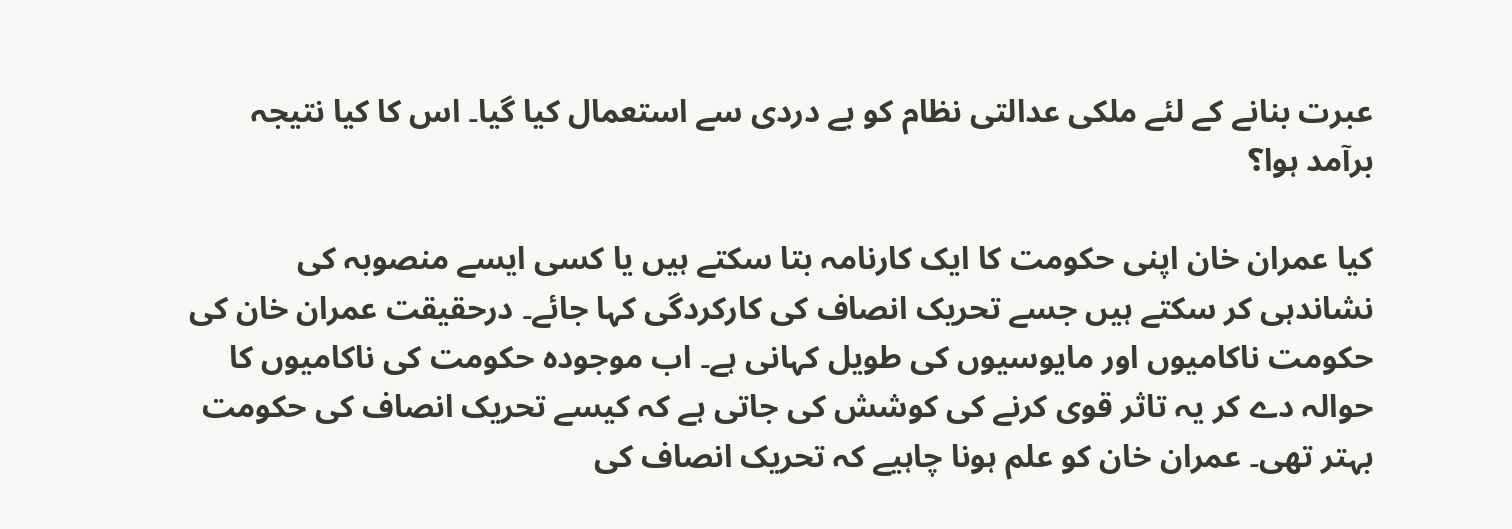عبرت بنانے کے لئے ملکی عدالتی نظام کو بے دردی سے استعمال کیا گیا۔ اس کا کیا نتیجہ برآمد ہوا؟

کیا عمران خان اپنی حکومت کا ایک کارنامہ بتا سکتے ہیں یا کسی ایسے منصوبہ کی نشاندہی کر سکتے ہیں جسے تحریک انصاف کی کارکردگی کہا جائے۔ درحقیقت عمران خان کی حکومت ناکامیوں اور مایوسیوں کی طویل کہانی ہے۔ اب موجودہ حکومت کی ناکامیوں کا حوالہ دے کر یہ تاثر قوی کرنے کی کوشش کی جاتی ہے کہ کیسے تحریک انصاف کی حکومت بہتر تھی۔ عمران خان کو علم ہونا چاہیے کہ تحریک انصاف کی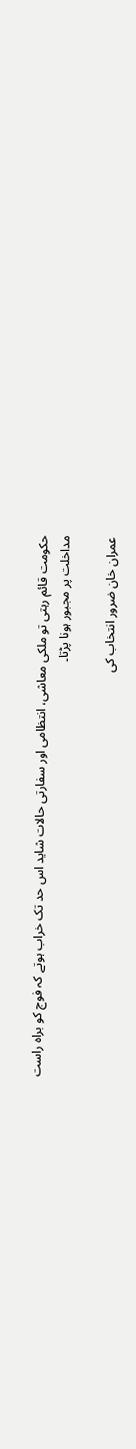حکومت قائم رہتی تو ملکی معاشی، انتظامی اور سفارتی حالات شاید اس حد تک خراب ہوتے کہ فوج کو براہ راست مداخلت پر مجبور ہونا پڑتا۔

عمران خان ضرور انتخاب کی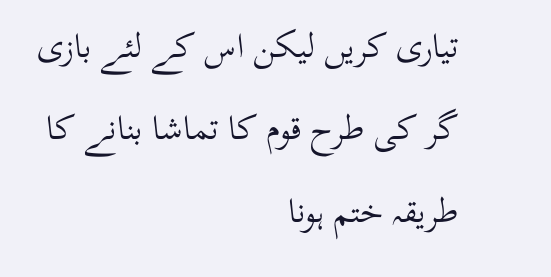تیاری کریں لیکن اس کے لئے بازی گر کی طرح قوم کا تماشا بنانے کا طریقہ ختم ہونا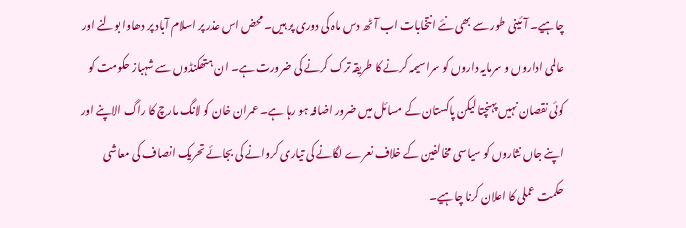چاہیے۔ آئینی طور سے بھی نئے انتخابات اب آٹھ دس ماہ کی دوری پر ہیں۔ محض اس عذر پر اسلام آباد پر دھاوا بولنے اور عالمی اداروں و سرمایہ داروں کو سراسیمہ کرنے کا طریقہ ترک کرنے کی ضرورت ہے۔ ان ہتھکنڈوں سے شہباز حکومت کو کوئی نقصان نہیں پہنچتا لیکن پاکستان کے مسائل میں ضرور اضافہ ہو رہا ہے۔ عمران خان کو لانگ مارچ کا راگ الاپنے اور اپنے جاں نثاروں کو سیاسی مخالفین کے خلاف نعرے لگانے کی تیاری کروانے کی بجائے تحریک انصاف کی معاشی حکمت عملی کا اعلان کرنا چاہیے۔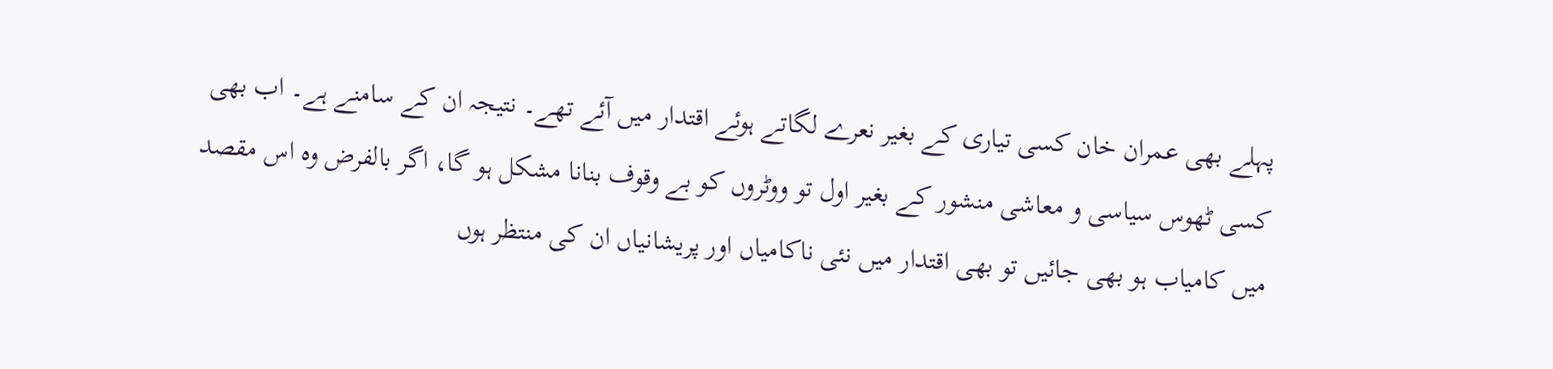پہلے بھی عمران خان کسی تیاری کے بغیر نعرے لگاتے ہوئے اقتدار میں آئے تھے۔ نتیجہ ان کے سامنے ہے۔ اب بھی کسی ٹھوس سیاسی و معاشی منشور کے بغیر اول تو ووٹروں کو بے وقوف بنانا مشکل ہو گا، اگر بالفرض وہ اس مقصد میں کامیاب ہو بھی جائیں تو بھی اقتدار میں نئی ناکامیاں اور پریشانیاں ان کی منتظر ہوں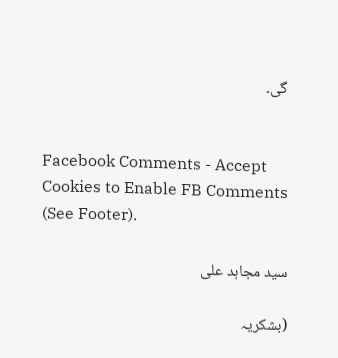گی۔


Facebook Comments - Accept Cookies to Enable FB Comments (See Footer).

سید مجاہد علی

(بشکریہ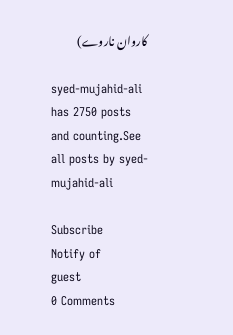کاروان ناروے)

syed-mujahid-ali has 2750 posts and counting.See all posts by syed-mujahid-ali

Subscribe
Notify of
guest
0 Comments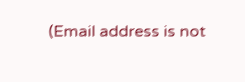(Email address is not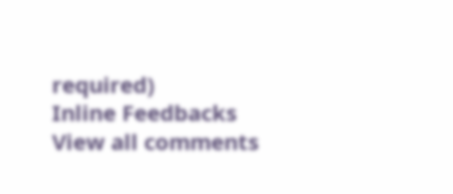required)
Inline Feedbacks
View all comments